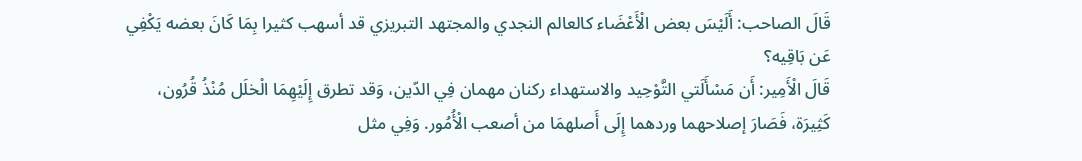قَالَ الصاحب: أَلَيْسَ بعض الْأَعْضَاء كالعالم النجدي والمجتهد التبريزي قد أسهب كثيرا بِمَا كَانَ بعضه يَكْفِي عَن بَاقِيه؟
قَالَ الْأَمِير: أَن مَسْأَلَتي التَّوْحِيد والاستهداء ركنان مهمان فِي الدّين، وَقد تطرق إِلَيْهِمَا الْخلَل مُنْذُ قُرُون، كَثِيرَة، فَصَارَ إصلاحهما وردهما إِلَى أَصلهمَا من أصعب الْأُمُور. وَفِي مثل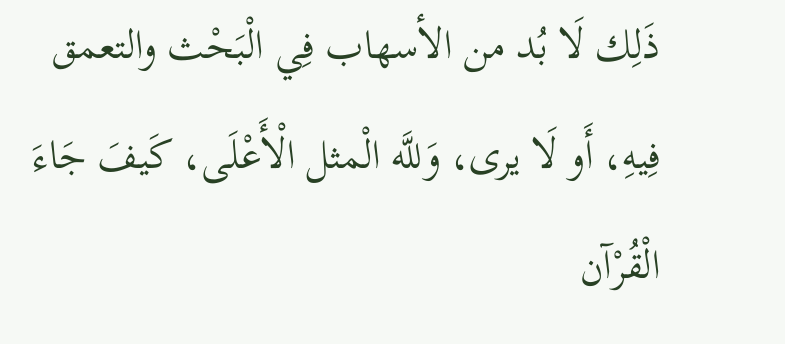ذَلِك لَا بُد من الأسهاب فِي الْبَحْث والتعمق فِيهِ، أَو لَا يرى، وَللَّه الْمثل الْأَعْلَى، كَيفَ جَاءَ الْقُرْآن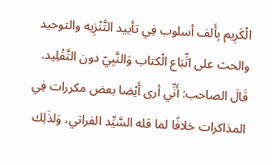الْكَرِيم بِأَلف أسلوب فِي تأييد التَّنْزِيه والتوحيد والحث على اتِّبَاع الْكتاب وَالنَّبِيّ دون التَّقْلِيد.
قَالَ الصاحب: أَنِّي أرى أَيْضا بعض مكررات فِي المذاكرات خلافًا لما قله السَّيِّد الفراتي، وَلذَلِك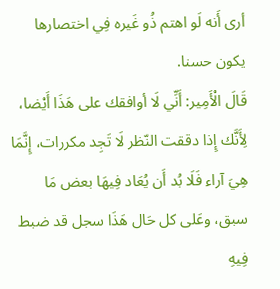أرى أَنه لَو اهتم ذُو غَيره فِي اختصارها يكون حسنا.
قَالَ الْأَمِير: أَنِّي لَا أوافقك على هَذَا أَيْضا، لِأَنَّك إِذا دققت النّظر لَا تَجِد مكررات، إِنَّمَا هِيَ آراء فَلَا بُد أَن يُعَاد فِيهَا بعض مَا سبق، وعَلى كل حَال هَذَا سجل قد ضبط فِيهِ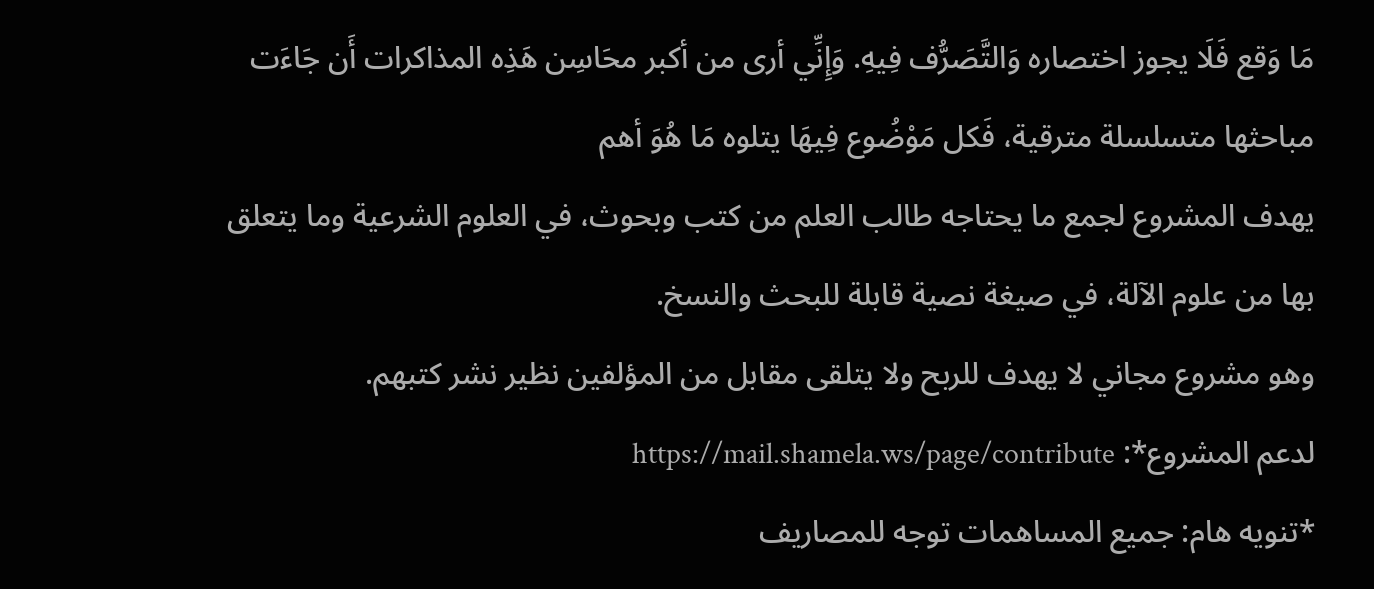مَا وَقع فَلَا يجوز اختصاره وَالتَّصَرُّف فِيهِ. وَإِنِّي أرى من أكبر محَاسِن هَذِه المذاكرات أَن جَاءَت مباحثها متسلسلة مترقية، فَكل مَوْضُوع فِيهَا يتلوه مَا هُوَ أهم
يهدف المشروع لجمع ما يحتاجه طالب العلم من كتب وبحوث، في العلوم الشرعية وما يتعلق بها من علوم الآلة، في صيغة نصية قابلة للبحث والنسخ.
وهو مشروع مجاني لا يهدف للربح ولا يتلقى مقابل من المؤلفين نظير نشر كتبهم.
لدعم المشروع*: https://mail.shamela.ws/page/contribute
*تنويه هام: جميع المساهمات توجه للمصاريف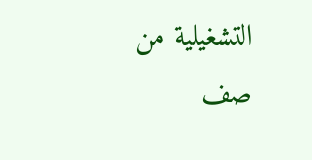التشغيلية من صف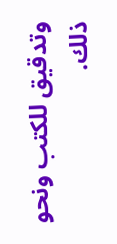وتدقيق للكتب ونحو ذلك.